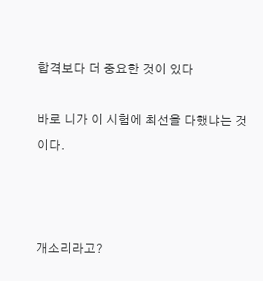합격보다 더 중요한 것이 있다

바로 니가 이 시험에 최선을 다했냐는 것이다.



개소리라고?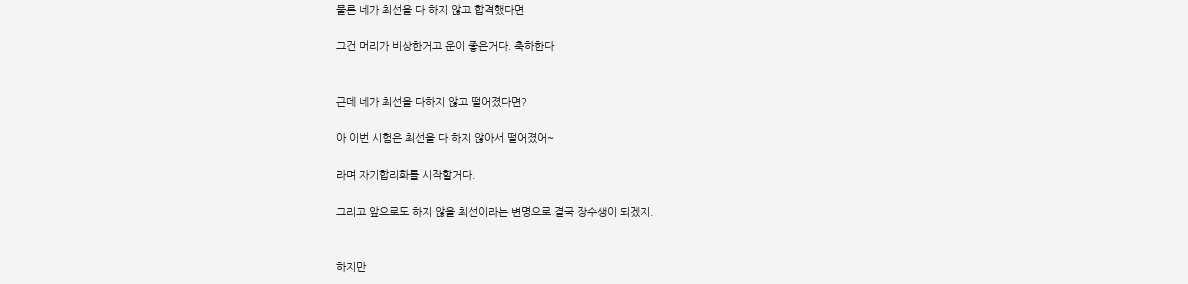물론 네가 최선을 다 하지 않고 합격했다면

그건 머리가 비상한거고 운이 좋은거다. 축하한다


근데 네가 최선을 다하지 않고 떨어졌다면?

아 이번 시험은 최선을 다 하지 않아서 떨어졌어~

라며 자기합리화를 시작할거다.

그리고 앞으로도 하지 않을 최선이라는 변명으로 결국 장수생이 되겠지.


하지만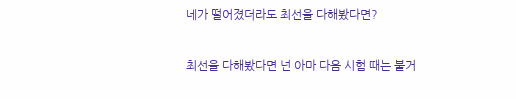네가 떨어졌더라도 최선을 다해봤다면?

최선을 다해봤다면 넌 아마 다음 시험 때는 붙거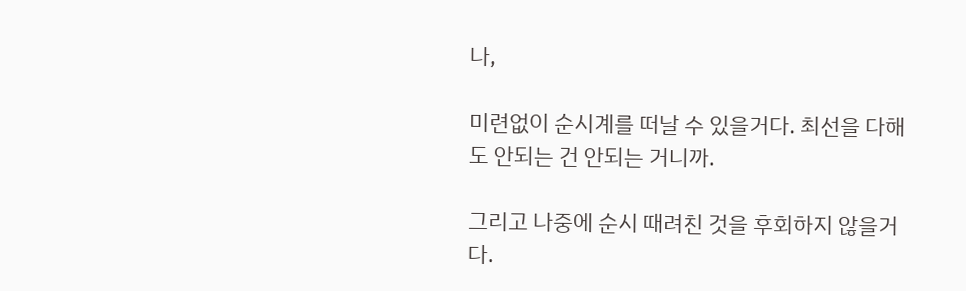나,

미련없이 순시계를 떠날 수 있을거다. 최선을 다해도 안되는 건 안되는 거니까.

그리고 나중에 순시 때려친 것을 후회하지 않을거다.